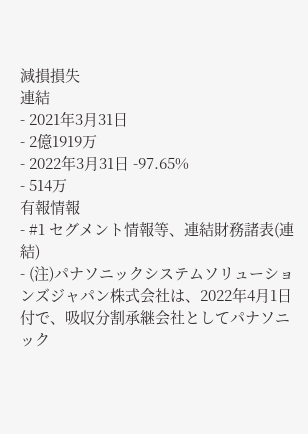減損損失
連結
- 2021年3月31日
- 2億1919万
- 2022年3月31日 -97.65%
- 514万
有報情報
- #1 セグメント情報等、連結財務諸表(連結)
- (注)パナソニックシステムソリューションズジャパン株式会社は、2022年4月1日付で、吸収分割承継会社としてパナソニック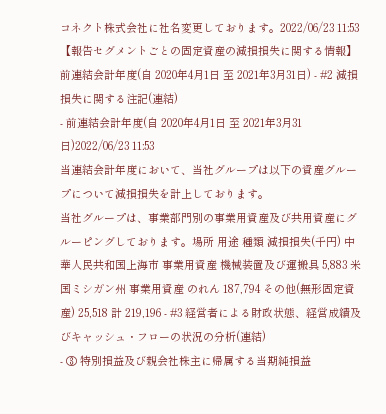コネクト株式会社に社名変更しております。2022/06/23 11:53
【報告セグメントごとの固定資産の減損損失に関する情報】
前連結会計年度(自 2020年4月1日 至 2021年3月31日) - #2 減損損失に関する注記(連結)
- 前連結会計年度(自 2020年4月1日 至 2021年3月31日)2022/06/23 11:53
当連結会計年度において、当社グループは以下の資産グループについて減損損失を計上しております。
当社グループは、事業部門別の事業用資産及び共用資産にグルーピングしております。場所 用途 種類 減損損失(千円) 中華人民共和国上海市 事業用資産 機械装置及び運搬具 5,883 米国ミシガン州 事業用資産 のれん 187,794 その他(無形固定資産) 25,518 計 219,196 - #3 経営者による財政状態、経営成績及びキャッシュ・フローの状況の分析(連結)
- ③ 特別損益及び親会社株主に帰属する当期純損益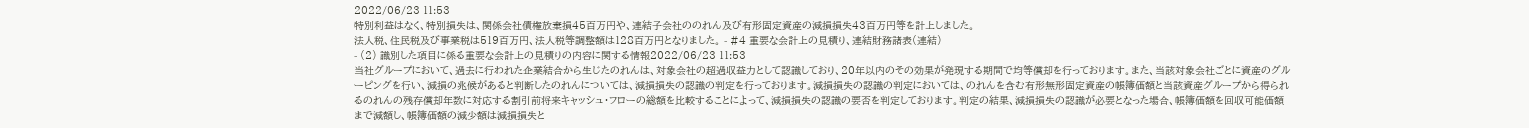2022/06/23 11:53
特別利益はなく、特別損失は、関係会社債権放棄損45百万円や、連結子会社ののれん及び有形固定資産の減損損失43百万円等を計上しました。
法人税、住民税及び事業税は519百万円、法人税等調整額は128百万円となりました。 - #4 重要な会計上の見積り、連結財務諸表(連結)
- (2) 識別した項目に係る重要な会計上の見積りの内容に関する情報2022/06/23 11:53
当社グループにおいて、過去に行われた企業結合から生じたのれんは、対象会社の超過収益力として認識しており、20年以内のその効果が発現する期間で均等償却を行っております。また、当該対象会社ごとに資産のグルーピングを行い、減損の兆候があると判断したのれんについては、減損損失の認識の判定を行っております。減損損失の認識の判定においては、のれんを含む有形無形固定資産の帳簿価額と当該資産グループから得られるのれんの残存償却年数に対応する割引前将来キャッシュ・フローの総額を比較することによって、減損損失の認識の要否を判定しております。判定の結果、減損損失の認識が必要となった場合、帳簿価額を回収可能価額まで減額し、帳簿価額の減少額は減損損失と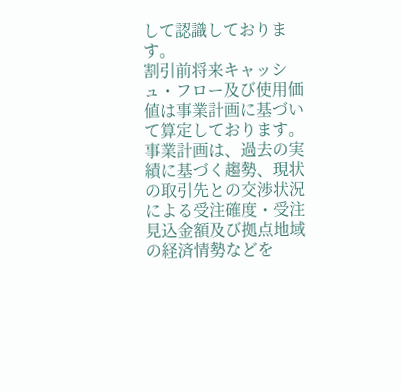して認識しております。
割引前将来キャッシュ・フロー及び使用価値は事業計画に基づいて算定しております。事業計画は、過去の実績に基づく趨勢、現状の取引先との交渉状況による受注確度・受注見込金額及び拠点地域の経済情勢などを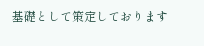基礎として策定しております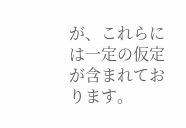が、これらには一定の仮定が含まれております。